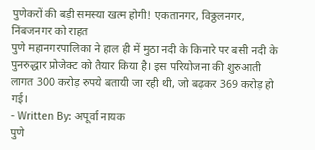पुणेकरों की बड़ी समस्या खत्म होगी! एकतानगर, विठ्ठलनगर, निंबजनगर को राहत
पुणे महानगरपालिका ने हाल ही में मुठा नदी के किनारे पर बसी नदी के पुनरुद्धार प्रोजेक्ट को तैयार किया है। इस परियोजना की शुरुआती लागत 300 करोड़ रुपये बतायी जा रही थी, जो बढ़कर 369 करोड़ हो गई।
- Written By: अपूर्वा नायक
पुणे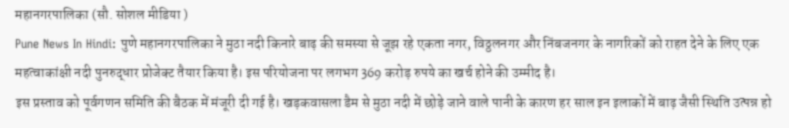महानगरपालिका (सौ. सोशल मीडिया )
Pune News In Hindi: पुणे महानगरपालिका ने मुठा नदी किनारे बाढ़ की समस्या से जूझ रहे एकता नगर, विठ्ठलनगर और निंबजनगर के नागरिकों को राहत देने के लिए एक महत्वाकांक्षी नदी पुनरुद्धार प्रोजेक्ट तैयार किया है। इस परियोजना पर लगभग 369 करोड़ रुपये का खर्च होने की उम्मीद है।
इस प्रस्ताव को पूर्वगणन समिति की बैठक में मंजूरी दी गई है। खड़कवासला डैम से मुठा नदी में छोड़े जाने वाले पानी के कारण हर साल इन इलाकों में बाढ़ जैसी स्थिति उत्पन्न हो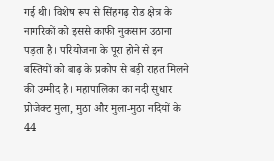गई थी। विशेष रूप से सिंहगढ़ रोड क्षेत्र के नागरिकों को इससे काफी नुकसान उठाना पड़ता है। परियोजना के पूरा होने से इन बस्तियों को बाढ़ के प्रकोप से बड़ी राहत मिलने की उम्मीद है। महापालिका का नदी सुधार प्रोजेक्ट मुला, मुठा और मुला-मुठा नदियों के 44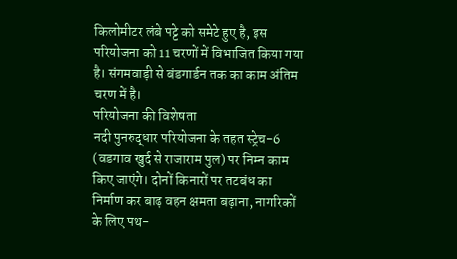किलोमीटर लंबे पट्टे को समेटे हुए है, इस परियोजना को 11 चरणों में विभाजित किया गया है। संगमवाड़ी से बंडगार्डन तक का काम अंतिम चरण में है।
परियोजना की विशेषता
नदी पुनरुद्धार परियोजना के तहत स्ट्रेच-6 (वडगाव खुर्द से राजाराम पुल) पर निम्न काम किए जाएंगे। दोनों किनारों पर तटबंध का निर्माण कर बाढ़ वहन क्षमता बढ़ाना, नागरिकों के लिए पथ-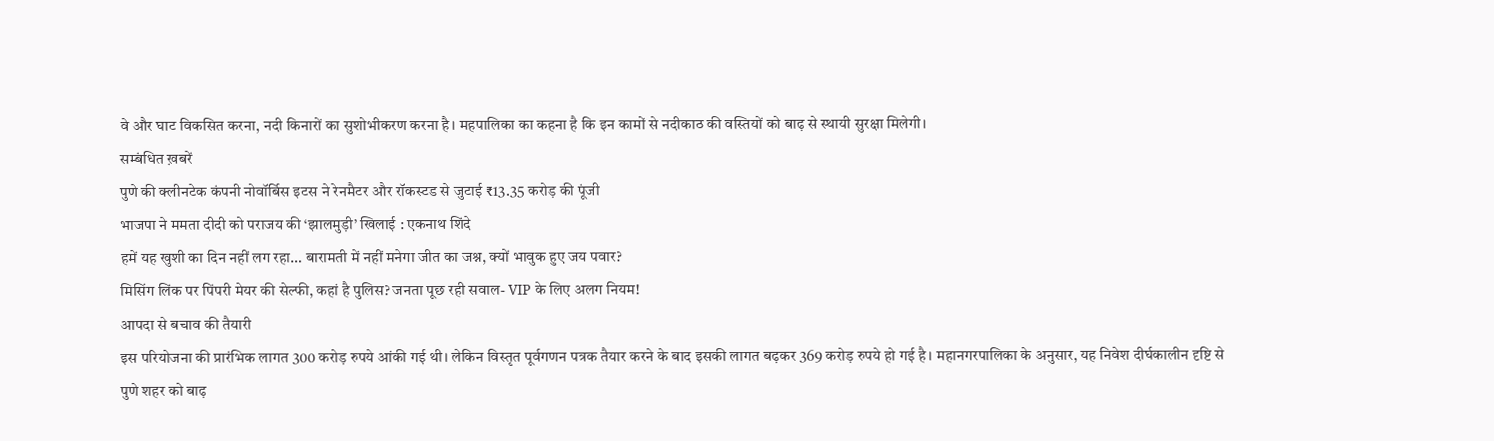वे और घाट विकसित करना, नदी किनारों का सुशोभीकरण करना है। महपालिका का कहना है कि इन कामों से नदीकाठ की वस्तियों को बाढ़ से स्थायी सुरक्षा मिलेगी।
सम्बंधित ख़बरें
पुणे की क्लीनटेक कंपनी नोवॉर्बिस इटस ने रेनमैटर और रॉकस्टड से जुटाई ₹13.35 करोड़ की पूंजी
भाजपा ने ममता दीदी को पराजय की ‘झालमुड़ी’ खिलाई : एकनाथ शिंदे
हमें यह खुशी का दिन नहीं लग रहा… बारामती में नहीं मनेगा जीत का जश्न, क्यों भावुक हुए जय पवार?
मिसिंग लिंक पर पिंपरी मेयर की सेल्फी, कहां है पुलिस? जनता पूछ रही सवाल- VIP के लिए अलग नियम!
आपदा से बचाव की तैयारी
इस परियोजना की प्रारंभिक लागत 300 करोड़ रुपये आंकी गई थी। लेकिन विस्तृत पूर्वगणन पत्रक तैयार करने के बाद इसकी लागत बढ़कर 369 करोड़ रुपये हो गई है। महानगरपालिका के अनुसार, यह निवेश दीर्घकालीन दृष्टि से पुणे शहर को बाढ़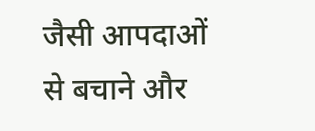जैसी आपदाओं से बचाने और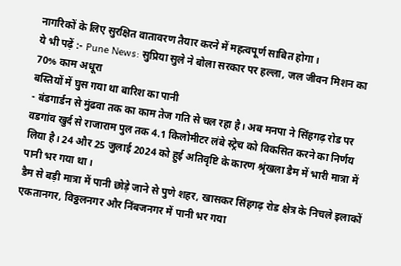नागरिकों के लिए सुरक्षित वातावरण तैयार करने में महत्वपूर्ण साबित होगा।
ये भी पढ़ें :- Pune News: सुप्रिया सुले ने बोला सरकार पर हल्ला, जल जीवन मिशन का 70% काम अधूरा
बस्तियों में घुस गया था बारिश का पानी
- बंडगार्डन से मुंढवा तक का काम तेज गति से चल रहा है। अब मनपा ने सिंहगढ़ रोड पर वडगांव खुर्द से राजाराम पुल तक 4.1 किलोमीटर लंबे स्ट्रेच को विकसित करने का निर्णय लिया है। 24 और 25 जुलाई 2024 को हुई अतिवृष्टि के कारण श्रृंखला डैम में भारी मात्रा में पानी भर गया था।
डैम से बड़ी मात्रा में पानी छोड़े जाने से पुणे शहर, खासकर सिंहगढ़ रोड क्षेत्र के निचले इलाकों एकतानगर, विठ्ठलनगर और निंबजनगर में पानी भर गया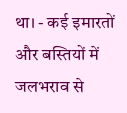था। - कई इमारतों और बस्तियों में जलभराव से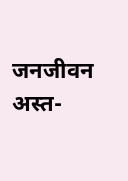जनजीवन अस्त-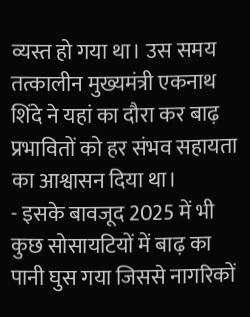व्यस्त हो गया था। उस समय तत्कालीन मुख्यमंत्री एकनाथ शिंदे ने यहां का दौरा कर बाढ़ प्रभावितों को हर संभव सहायता का आश्वासन दिया था।
- इसके बावजूद 2025 में भी कुछ सोसायटियों में बाढ़ का पानी घुस गया जिससे नागरिकों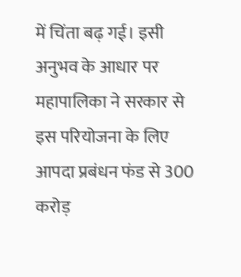में चिंता बढ़ गई। इसी अनुभव के आधार पर महापालिका ने सरकार से इस परियोजना के लिए आपदा प्रबंधन फंड से 300 करोड़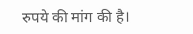रुपये की मांग की है।